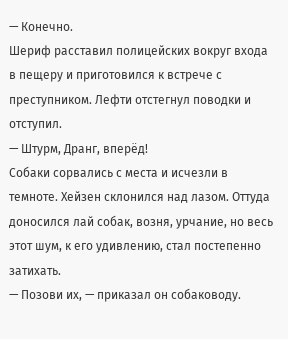— Конечно.
Шериф расставил полицейских вокруг входа в пещеру и приготовился к встрече с преступником. Лефти отстегнул поводки и отступил.
— Штурм, Дранг, вперёд!
Собаки сорвались с места и исчезли в темноте. Хейзен склонился над лазом. Оттуда доносился лай собак, возня, урчание, но весь этот шум, к его удивлению, стал постепенно затихать.
— Позови их, — приказал он собаководу.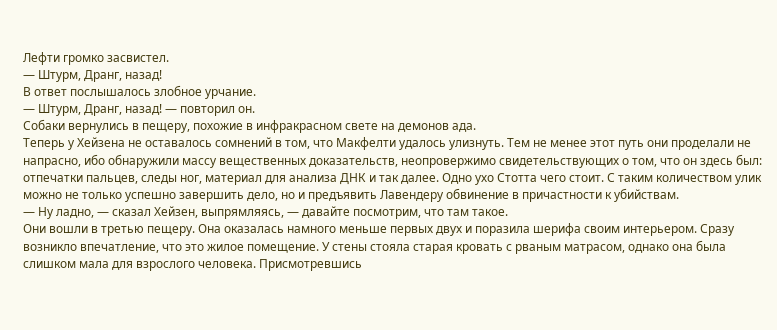Лефти громко засвистел.
— Штурм, Дранг, назад!
В ответ послышалось злобное урчание.
— Штурм, Дранг, назад! — повторил он.
Собаки вернулись в пещеру, похожие в инфракрасном свете на демонов ада.
Теперь у Хейзена не оставалось сомнений в том, что Макфелти удалось улизнуть. Тем не менее этот путь они проделали не напрасно, ибо обнаружили массу вещественных доказательств, неопровержимо свидетельствующих о том, что он здесь был: отпечатки пальцев, следы ног, материал для анализа ДНК и так далее. Одно ухо Стотта чего стоит. С таким количеством улик можно не только успешно завершить дело, но и предъявить Лавендеру обвинение в причастности к убийствам.
— Ну ладно, — сказал Хейзен, выпрямляясь, — давайте посмотрим, что там такое.
Они вошли в третью пещеру. Она оказалась намного меньше первых двух и поразила шерифа своим интерьером. Сразу возникло впечатление, что это жилое помещение. У стены стояла старая кровать с рваным матрасом, однако она была слишком мала для взрослого человека. Присмотревшись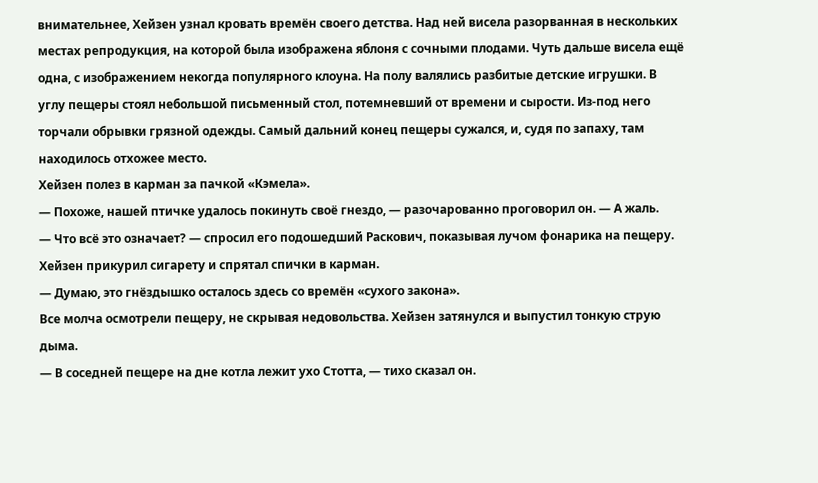внимательнее, Хейзен узнал кровать времён своего детства. Над ней висела разорванная в нескольких местах репродукция, на которой была изображена яблоня с сочными плодами. Чуть дальше висела ещё одна, с изображением некогда популярного клоуна. На полу валялись разбитые детские игрушки. В углу пещеры стоял небольшой письменный стол, потемневший от времени и сырости. Из-под него торчали обрывки грязной одежды. Самый дальний конец пещеры сужался, и, судя по запаху, там находилось отхожее место.
Хейзен полез в карман за пачкой «Кэмела».
— Похоже, нашей птичке удалось покинуть своё гнездо, — разочарованно проговорил он. — А жаль.
— Что всё это означает? — спросил его подошедший Раскович, показывая лучом фонарика на пещеру.
Хейзен прикурил сигарету и спрятал спички в карман.
— Думаю, это гнёздышко осталось здесь со времён «сухого закона».
Все молча осмотрели пещеру, не скрывая недовольства. Хейзен затянулся и выпустил тонкую струю дыма.
— В соседней пещере на дне котла лежит ухо Стотта, — тихо сказал он.